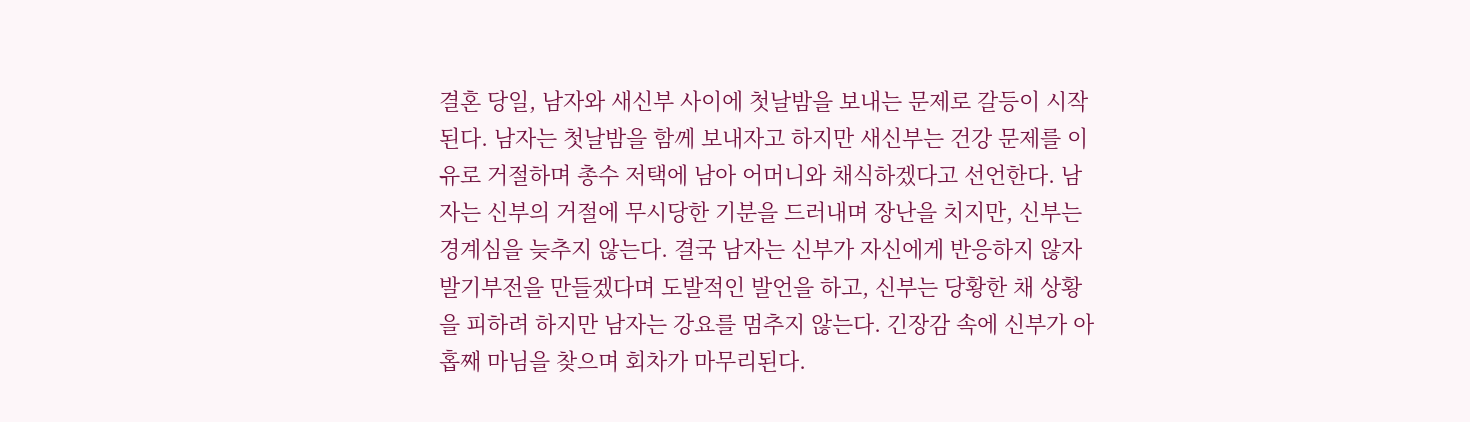결혼 당일, 남자와 새신부 사이에 첫날밤을 보내는 문제로 갈등이 시작된다. 남자는 첫날밤을 함께 보내자고 하지만 새신부는 건강 문제를 이유로 거절하며 총수 저택에 남아 어머니와 채식하겠다고 선언한다. 남자는 신부의 거절에 무시당한 기분을 드러내며 장난을 치지만, 신부는 경계심을 늦추지 않는다. 결국 남자는 신부가 자신에게 반응하지 않자 발기부전을 만들겠다며 도발적인 발언을 하고, 신부는 당황한 채 상황을 피하려 하지만 남자는 강요를 멈추지 않는다. 긴장감 속에 신부가 아홉째 마님을 찾으며 회차가 마무리된다.